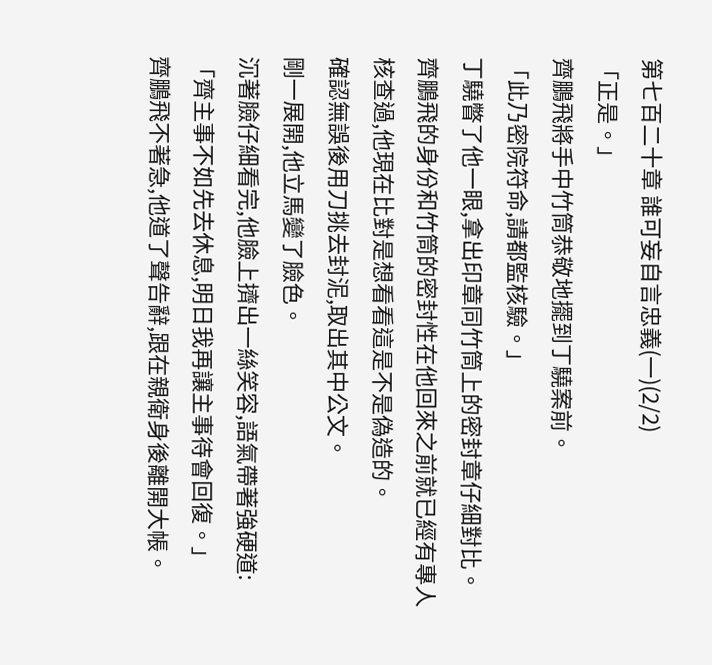第七百二十章 誰可妄自言忠義(一)(2/2)
「正是。」
齊鵬飛將手中竹筒恭敬地擺到丁驍案前。
「此乃密院符命,請都監核驗。」
丁驍瞥了他一眼,拿出印章同竹筒上的密封章仔細對比。
齊鵬飛的身份和竹筒的密封性在他回來之前就已經有專人核查過,他現在比對是想看看這是不是偽造的。
確認無誤後用刀挑去封泥,取出其中公文。
剛一展開,他立馬變了臉色。
沉著臉仔細看完,他臉上擠出一絲笑容,語氣帶著強硬道:「齊主事不如先去休息,明日我再讓主事待會回復。」
齊鵬飛不著急,他道了聲告辭,跟在親衛身後離開大帳。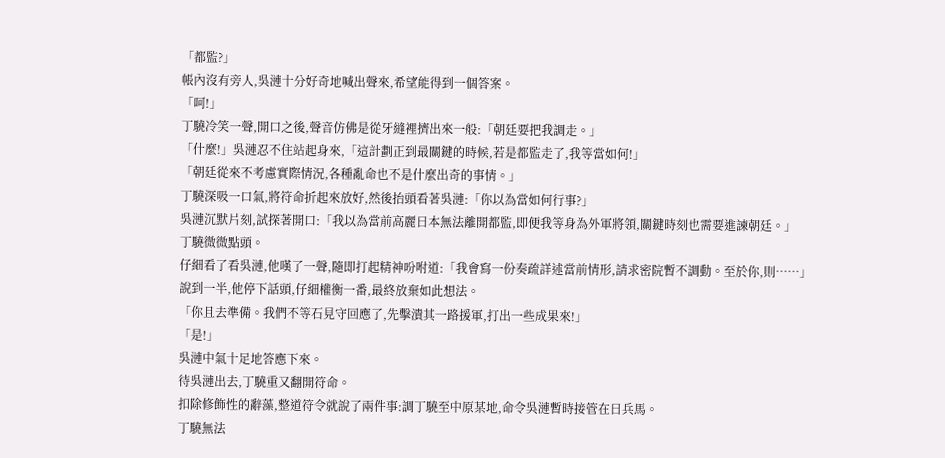「都監?」
帳內沒有旁人,吳漣十分好奇地喊出聲來,希望能得到一個答案。
「呵!」
丁驍冷笑一聲,開口之後,聲音仿佛是從牙縫裡擠出來一般:「朝廷要把我調走。」
「什麼!」吳漣忍不住站起身來,「這計劃正到最關鍵的時候,若是都監走了,我等當如何!」
「朝廷從來不考慮實際情況,各種亂命也不是什麼出奇的事情。」
丁驍深吸一口氣,將符命折起來放好,然後抬頭看著吳漣:「你以為當如何行事?」
吳漣沉默片刻,試探著開口:「我以為當前高麗日本無法離開都監,即便我等身為外軍將領,關鍵時刻也需要進諫朝廷。」
丁驍微微點頭。
仔細看了看吳漣,他嘆了一聲,隨即打起精神吩咐道:「我會寫一份奏疏詳述當前情形,請求密院暫不調動。至於你,則……」
說到一半,他停下話頭,仔細權衡一番,最終放棄如此想法。
「你且去準備。我們不等石見守回應了,先擊潰其一路援軍,打出一些成果來!」
「是!」
吳漣中氣十足地答應下來。
待吳漣出去,丁驍重又翻開符命。
扣除修飾性的辭藻,整道符令就說了兩件事:調丁驍至中原某地,命令吳漣暫時接管在日兵馬。
丁驍無法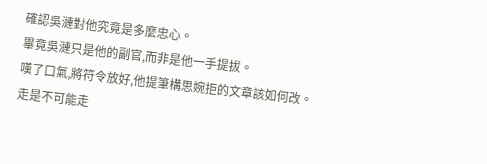確認吳漣對他究竟是多麼忠心。
畢竟吳漣只是他的副官,而非是他一手提拔。
嘆了口氣,將符令放好,他提筆構思婉拒的文章該如何改。
走是不可能走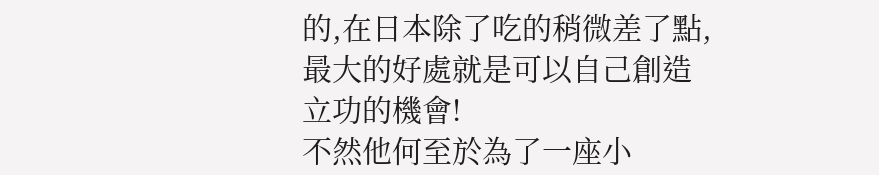的,在日本除了吃的稍微差了點,最大的好處就是可以自己創造立功的機會!
不然他何至於為了一座小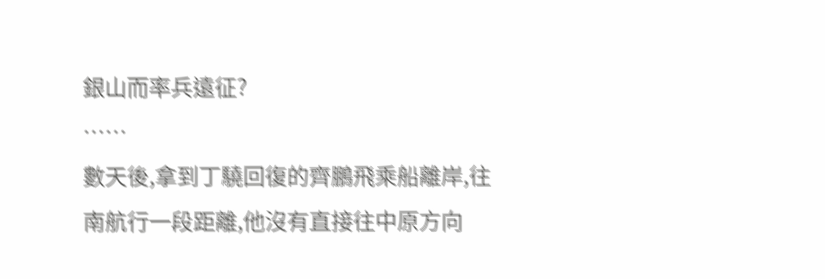銀山而率兵遠征?
……
數天後,拿到丁驍回復的齊鵬飛乘船離岸,往南航行一段距離,他沒有直接往中原方向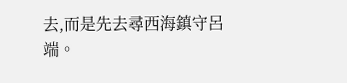去,而是先去尋西海鎮守呂端。